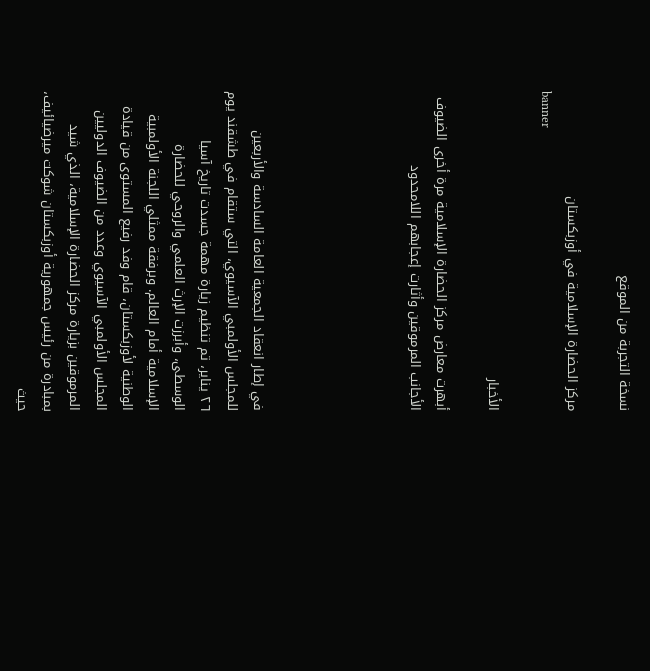نسخة التجربة من الموقع

مركز الحضارة الإسلامية في أوزبكستان
banner

الأخبار

أبهرت معارض مركز الحضارة الإسلامية مرة أخرى الضيوف الأجانب المرموقين وأثارت إعجابهم اللامحدود





في إطار انعقاد الجمعية العامة السادسة والأربعين للمجلس الأولمبي الآسيوي، التي ستقام في طشقند يوم ٢٦ يناير، تم تنظيم زيارة مهمة جسدت تاريخ آسيا الوسطى، وأبرزت الإرث العلمي والروحي للحضارة الإسلامية أمام العالم. وبرفقة ممثلي اللجنة الأولمبية الوطنية لأوزبكستان، قام وفد رفيع المستوى من قيادة المجلس الأولمبي الآسيوي وعدد من الضيوف الدوليين المرموقين بزيارة مركز الحضارة الإسلامية، الذي شيد بمبادرة من رئيس جمهورية أوزبكستان شوكت ميرضيائيف، حيث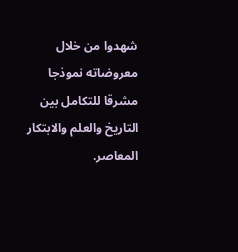شهدوا من خلال معروضاته نموذجا مشرقا للتكامل بين التاريخ والعلم والابتكار المعاصر.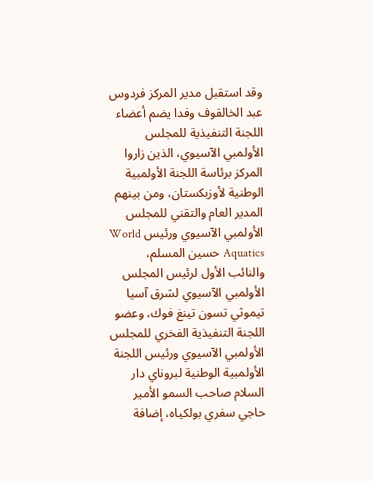وقد استقبل مدير المركز فردوس عبد الخالقوف وفدا يضم أعضاء اللجنة التنفيذية للمجلس الأولمبي الآسيوي، الذين زاروا المركز برئاسة اللجنة الأولمبية الوطنية لأوزبكستان، ومن بينهم المدير العام والتقني للمجلس الأولمبي الآسيوي ورئيس World Aquatics حسين المسلم، والنائب الأول لرئيس المجلس الأولمبي الآسيوي لشرق آسيا تيموثي تسون تينغ فوك، وعضو اللجنة التنفيذية الفخري للمجلس الأولمبي الآسيوي ورئيس اللجنة الأولمبية الوطنية لبروناي دار السلام صاحب السمو الأمير حاجي سفري بولكياه، إضافة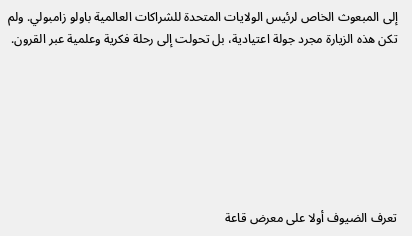إلى المبعوث الخاص لرئيس الولايات المتحدة للشراكات العالمية باولو زامبولي. ولم تكن هذه الزيارة مجرد جولة اعتيادية، بل تحولت إلى رحلة فكرية وعلمية عبر القرون.







تعرف الضيوف أولا على معرض قاعة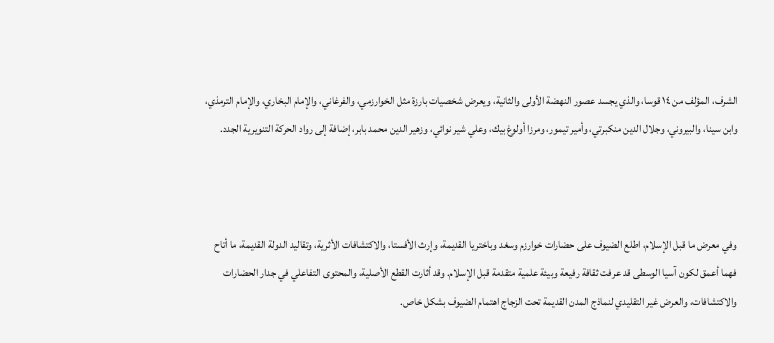الشرف، المؤلف من ١٤ قوسا، والذي يجسد عصور النهضة الأولى والثانية، ويعرض شخصيات بارزة مثل الخوارزمي، والفرغاني، والإمام البخاري، والإمام الترمذي، وابن سينا، والبيروني، وجلال الدين منكبرتي، وأمير تيمور، ومرزا أولوغ بيك، وعلي شير نوائي، وزهير الدين محمد بابر، إضافة إلى رواد الحركة التنويرية الجدد.



وفي معرض ما قبل الإسلام، اطلع الضيوف على حضارات خوارزم وسغد وباختريا القديمة، وإرث الأفستا، والاكتشافات الأثرية، وتقاليد الدولة القديمة، ما أتاح فهما أعمق لكون آسيا الوسطى قد عرفت ثقافة رفيعة وبيئة علمية متقدمة قبل الإسلام. وقد أثارت القطع الأصلية، والمحتوى التفاعلي في جدار الحضارات والاكتشافات، والعرض غير التقليدي لنماذج المدن القديمة تحت الزجاج اهتمام الضيوف بشكل خاص.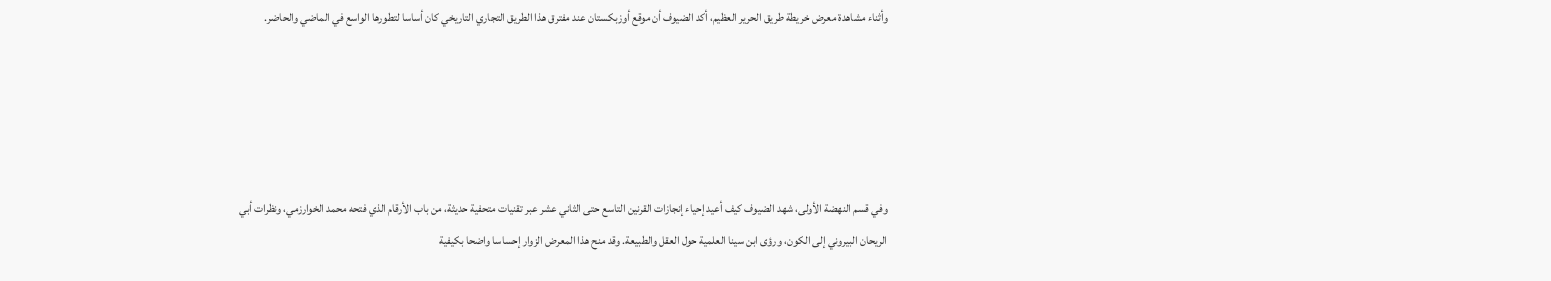وأثناء مشاهدة معرض خريطة طريق الحرير العظيم، أكد الضيوف أن موقع أوزبكستان عند مفترق هذا الطريق التجاري التاريخي كان أساسا لتطورها الواسع في الماضي والحاضر.





وفي قسم النهضة الأولى، شهد الضيوف كيف أعيد إحياء إنجازات القرنين التاسع حتى الثاني عشر عبر تقنيات متحفية حديثة، من باب الأرقام الذي فتحه محمد الخوارزمي، ونظرات أبي الريحان البيروني إلى الكون، ورؤى ابن سينا العلمية حول العقل والطبيعة. وقد منح هذا المعرض الزوار إحساسا واضحا بكيفية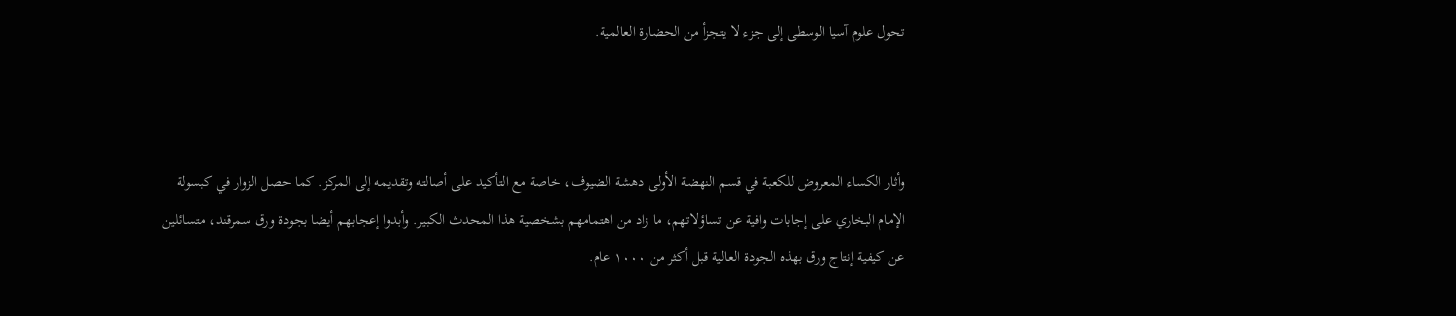تحول علوم آسيا الوسطى إلى جزء لا يتجزأ من الحضارة العالمية.



وأثار الكساء المعروض للكعبة في قسم النهضة الأولى دهشة الضيوف، خاصة مع التأكيد على أصالته وتقديمه إلى المركز. كما حصل الزوار في كبسولة الإمام البخاري على إجابات وافية عن تساؤلاتهم، ما زاد من اهتمامهم بشخصية هذا المحدث الكبير. وأبدوا إعجابهم أيضا بجودة ورق سمرقند، متسائلين عن كيفية إنتاج ورق بهذه الجودة العالية قبل أكثر من ١٠٠٠ عام.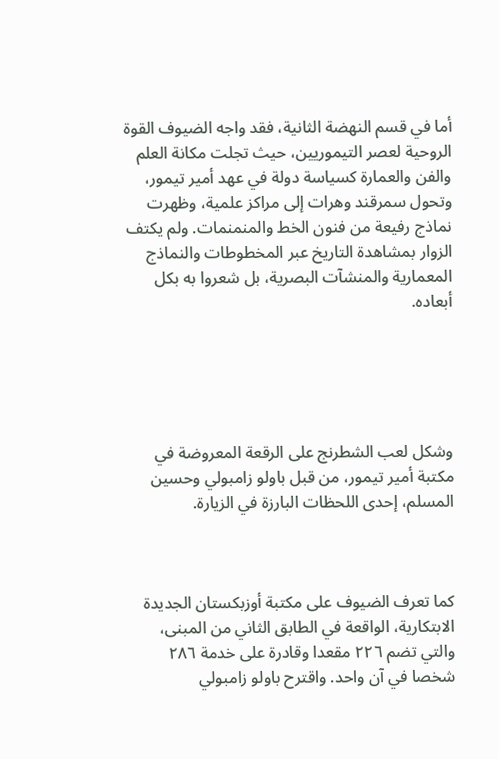أما في قسم النهضة الثانية، فقد واجه الضيوف القوة الروحية لعصر التيموريين، حيث تجلت مكانة العلم والفن والعمارة كسياسة دولة في عهد أمير تيمور، وتحول سمرقند وهرات إلى مراكز علمية، وظهرت نماذج رفيعة من فنون الخط والمنمنمات. ولم يكتف الزوار بمشاهدة التاريخ عبر المخطوطات والنماذج المعمارية والمنشآت البصرية، بل شعروا به بكل أبعاده.





وشكل لعب الشطرنج على الرقعة المعروضة في مكتبة أمير تيمور، من قبل باولو زامبولي وحسين المسلم، إحدى اللحظات البارزة في الزيارة.



كما تعرف الضيوف على مكتبة أوزبكستان الجديدة الابتكارية، الواقعة في الطابق الثاني من المبنى، والتي تضم ٢٢٦ مقعدا وقادرة على خدمة ٢٨٦ شخصا في آن واحد. واقترح باولو زامبولي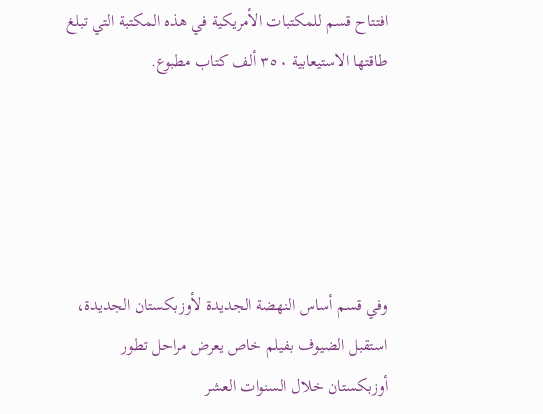افتتاح قسم للمكتبات الأمريكية في هذه المكتبة التي تبلغ طاقتها الاستيعابية ٣٥٠ ألف كتاب مطبوع.





وفي قسم أساس النهضة الجديدة لأوزبكستان الجديدة، استقبل الضيوف بفيلم خاص يعرض مراحل تطور أوزبكستان خلال السنوات العشر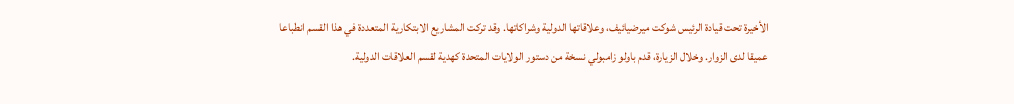الأخيرة تحت قيادة الرئيس شوكت ميرضيائيف، وعلاقاتها الدولية وشراكاتها. وقد تركت المشاريع الابتكارية المتعددة في هذا القسم انطباعا عميقا لدى الزوار. وخلال الزيارة، قدم باولو زامبولي نسخة من دستور الولايات المتحدة كهدية لقسم العلاقات الدولية.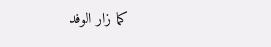كما زار الوفد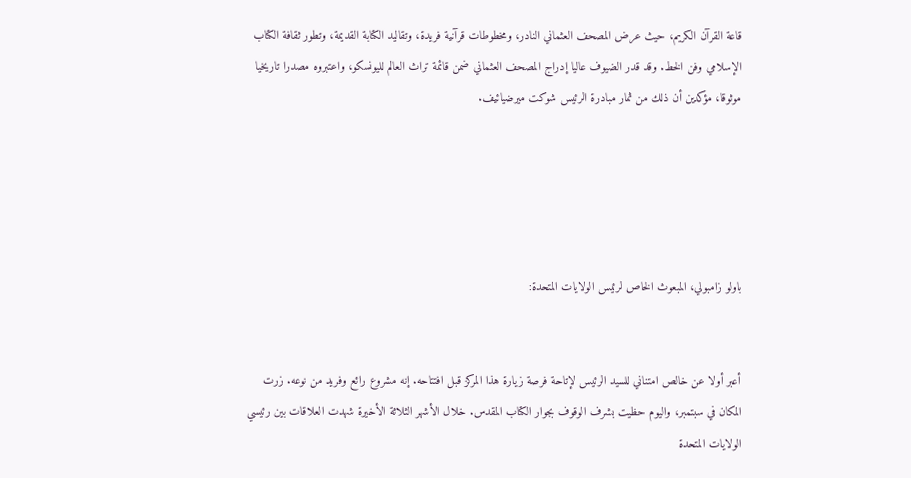قاعة القرآن الكريم، حيث عرض المصحف العثماني النادر، ومخطوطات قرآنية فريدة، وتقاليد الكتابة القديمة، وتطور ثقافة الكتاب الإسلامي وفن الخط. وقد قدر الضيوف عاليا إدراج المصحف العثماني ضمن قائمة تراث العالم لليونسكو، واعتبروه مصدرا تاريخيا موثوقا، مؤكدين أن ذلك من ثمار مبادرة الرئيس شوكت ميرضيائيف.





باولو زامبولي، المبعوث الخاص لرئيس الولايات المتحدة:


أعبر أولا عن خالص امتناني للسيد الرئيس لإتاحة فرصة زيارة هذا المركز قبل افتتاحه. إنه مشروع رائع وفريد من نوعه. زرت المكان في سبتمبر، واليوم حظيت بشرف الوقوف بجوار الكتاب المقدس. خلال الأشهر الثلاثة الأخيرة شهدت العلاقات بين رئيسي الولايات المتحدة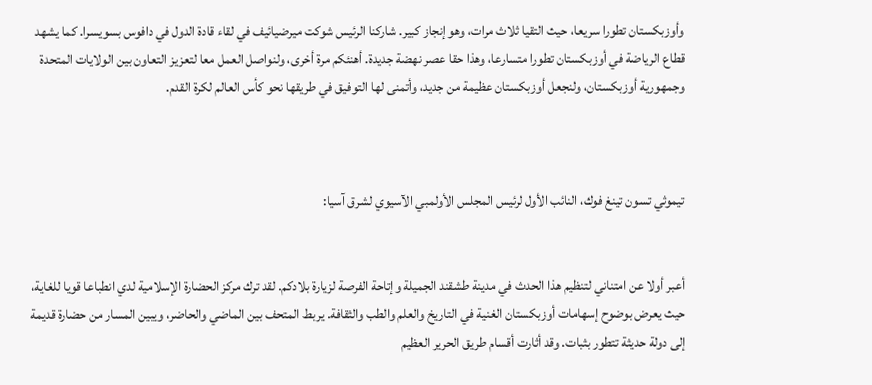وأوزبكستان تطورا سريعا، حيث التقيا ثلاث مرات، وهو إنجاز كبير. شاركنا الرئيس شوكت ميرضيائيف في لقاء قادة الدول في دافوس بسويسرا. كما يشهد قطاع الرياضة في أوزبكستان تطورا متسارعا، وهذا حقا عصر نهضة جديدة. أهنئكم مرة أخرى، ولنواصل العمل معا لتعزيز التعاون بين الولايات المتحدة وجمهورية أوزبكستان، ولنجعل أوزبكستان عظيمة من جديد، وأتمنى لها التوفيق في طريقها نحو كأس العالم لكرة القدم.



تيموثي تسون تينغ فوك، النائب الأول لرئيس المجلس الأولمبي الآسيوي لشرق آسيا:


أعبر أولا عن امتناني لتنظيم هذا الحدث في مدينة طشقند الجميلة وإتاحة الفرصة لزيارة بلادكم. لقد ترك مركز الحضارة الإسلامية لدي انطباعا قويا للغاية، حيث يعرض بوضوح إسهامات أوزبكستان الغنية في التاريخ والعلم والطب والثقافة. يربط المتحف بين الماضي والحاضر، ويبين المسار من حضارة قديمة إلى دولة حديثة تتطور بثبات. وقد أثارت أقسام طريق الحرير العظيم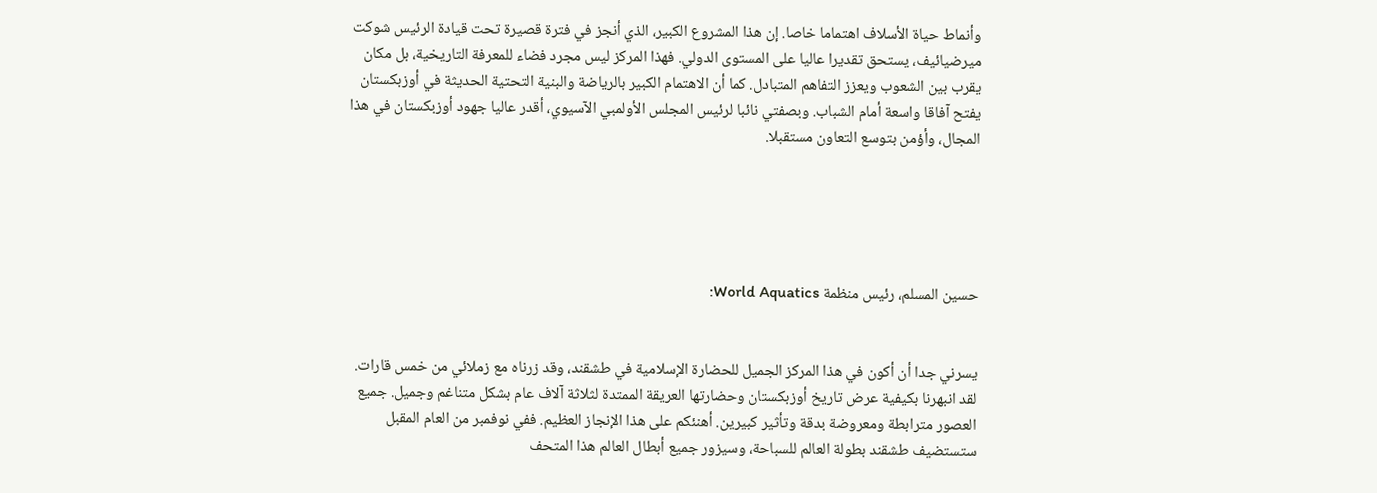وأنماط حياة الأسلاف اهتماما خاصا. إن هذا المشروع الكبير، الذي أنجز في فترة قصيرة تحت قيادة الرئيس شوكت ميرضيائيف، يستحق تقديرا عاليا على المستوى الدولي. فهذا المركز ليس مجرد فضاء للمعرفة التاريخية، بل مكان يقرب بين الشعوب ويعزز التفاهم المتبادل. كما أن الاهتمام الكبير بالرياضة والبنية التحتية الحديثة في أوزبكستان يفتح آفاقا واسعة أمام الشباب. وبصفتي نائبا لرئيس المجلس الأولمبي الآسيوي، أقدر عاليا جهود أوزبكستان في هذا المجال، وأؤمن بتوسع التعاون مستقبلا.





حسين المسلم، رئيس منظمة World Aquatics:


يسرني جدا أن أكون في هذا المركز الجميل للحضارة الإسلامية في طشقند، وقد زرناه مع زملائي من خمس قارات. لقد انبهرنا بكيفية عرض تاريخ أوزبكستان وحضارتها العريقة الممتدة لثلاثة آلاف عام بشكل متناغم وجميل. جميع العصور مترابطة ومعروضة بدقة وتأثير كبيرين. أهنئكم على هذا الإنجاز العظيم. ففي نوفمبر من العام المقبل ستستضيف طشقند بطولة العالم للسباحة، وسيزور جميع أبطال العالم هذا المتحف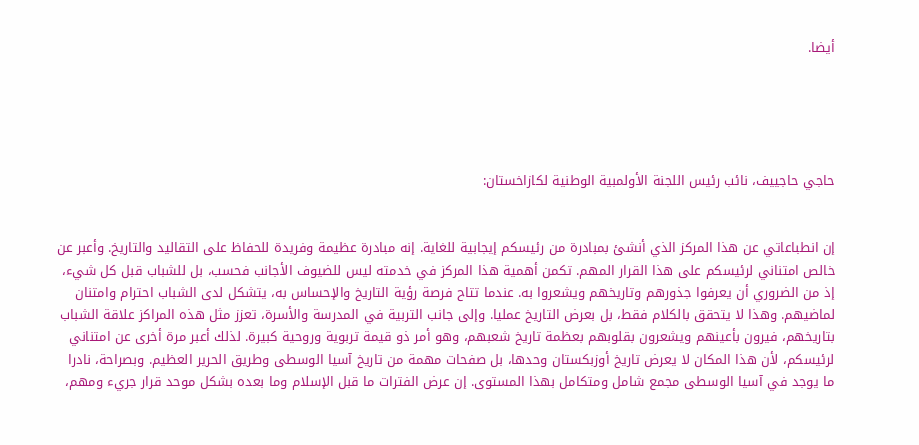أيضا.





حاجي حاجييف، نائب رئيس اللجنة الأولمبية الوطنية لكازاخستان:


إن انطباعاتي عن هذا المركز الذي أنشئ بمبادرة من رئيسكم إيجابية للغاية. إنه مبادرة عظيمة وفريدة للحفاظ على التقاليد والتاريخ. وأعبر عن خالص امتناني لرئيسكم على هذا القرار المهم. تكمن أهمية هذا المركز في خدمته ليس للضيوف الأجانب فحسب، بل للشباب قبل كل شيء، إذ من الضروري أن يعرفوا جذورهم وتاريخهم ويشعروا به. عندما تتاح فرصة رؤية التاريخ والإحساس به، يتشكل لدى الشباب احترام وامتنان لماضيهم. وهذا لا يتحقق بالكلام فقط، بل بعرض التاريخ عمليا. وإلى جانب التربية في المدرسة والأسرة، تعزز مثل هذه المراكز علاقة الشباب بتاريخهم، فيرون بأعينهم ويشعرون بقلوبهم بعظمة تاريخ شعبهم، وهو أمر ذو قيمة تربوية وروحية كبيرة. لذلك أعبر مرة أخرى عن امتناني لرئيسكم، لأن هذا المكان لا يعرض تاريخ أوزبكستان وحدها، بل صفحات مهمة من تاريخ آسيا الوسطى وطريق الحرير العظيم. وبصراحة، نادرا ما يوجد في آسيا الوسطى مجمع شامل ومتكامل بهذا المستوى. إن عرض الفترات ما قبل الإسلام وما بعده بشكل موحد قرار جريء ومهم،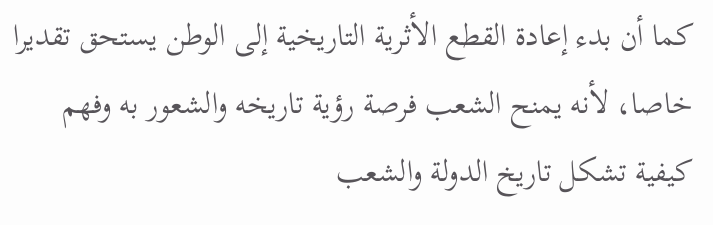كما أن بدء إعادة القطع الأثرية التاريخية إلى الوطن يستحق تقديرا خاصا، لأنه يمنح الشعب فرصة رؤية تاريخه والشعور به وفهم كيفية تشكل تاريخ الدولة والشعب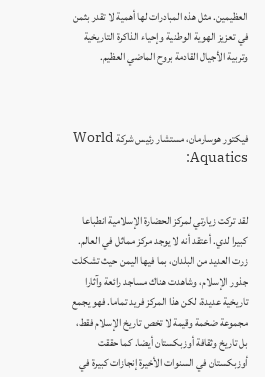العظيمين. مثل هذه المبادرات لها أهمية لا تقدر بثمن في تعزيز الهوية الوطنية وإحياء الذاكرة التاريخية وتربية الأجيال القادمة بروح الماضي العظيم.



فيكتور هوسارمان، مستشار رئيس شركة World Aquatics:


لقد تركت زيارتي لمركز الحضارة الإسلامية انطباعا كبيرا لدي. أعتقد أنه لا يوجد مركز مماثل في العالم. زرت العديد من البلدان، بما فيها اليمن حيث تشكلت جذور الإسلام، وشاهدت هناك مساجد رائعة وآثارا تاريخية عديدة، لكن هذا المركز فريد تماما. فهو يجمع مجموعة ضخمة وقيمة لا تخص تاريخ الإسلام فقط، بل تاريخ وثقافة أوزبكستان أيضا. كما حققت أوزبكستان في السنوات الأخيرة إنجازات كبيرة في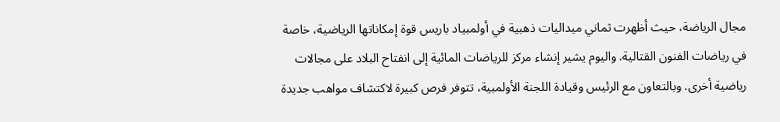مجال الرياضة، حيث أظهرت ثماني ميداليات ذهبية في أولمبياد باريس قوة إمكاناتها الرياضية، خاصة في رياضات الفنون القتالية. واليوم يشير إنشاء مركز للرياضات المائية إلى انفتاح البلاد على مجالات رياضية أخرى. وبالتعاون مع الرئيس وقيادة اللجنة الأولمبية، تتوفر فرص كبيرة لاكتشاف مواهب جديدة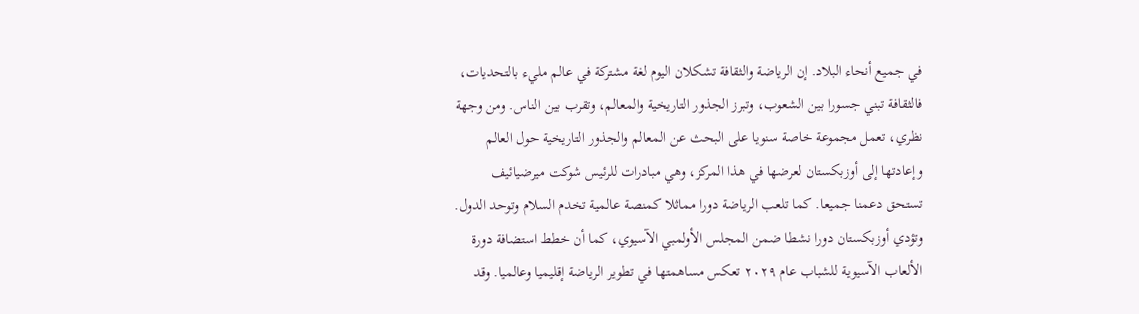في جميع أنحاء البلاد. إن الرياضة والثقافة تشكلان اليوم لغة مشتركة في عالم مليء بالتحديات، فالثقافة تبني جسورا بين الشعوب، وتبرز الجذور التاريخية والمعالم، وتقرب بين الناس. ومن وجهة نظري، تعمل مجموعة خاصة سنويا على البحث عن المعالم والجذور التاريخية حول العالم وإعادتها إلى أوزبكستان لعرضها في هذا المركز، وهي مبادرات للرئيس شوكت ميرضيائيف تستحق دعمنا جميعا. كما تلعب الرياضة دورا مماثلا كمنصة عالمية تخدم السلام وتوحد الدول. وتؤدي أوزبكستان دورا نشطا ضمن المجلس الأولمبي الآسيوي، كما أن خطط استضافة دورة الألعاب الآسيوية للشباب عام ٢٠٢٩ تعكس مساهمتها في تطوير الرياضة إقليميا وعالميا. وقد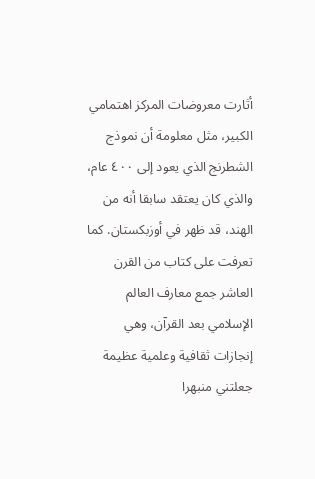أثارت معروضات المركز اهتمامي الكبير، مثل معلومة أن نموذج الشطرنج الذي يعود إلى ٤٠٠ عام، والذي كان يعتقد سابقا أنه من الهند، قد ظهر في أوزبكستان. كما تعرفت على كتاب من القرن العاشر جمع معارف العالم الإسلامي بعد القرآن، وهي إنجازات ثقافية وعلمية عظيمة جعلتني منبهرا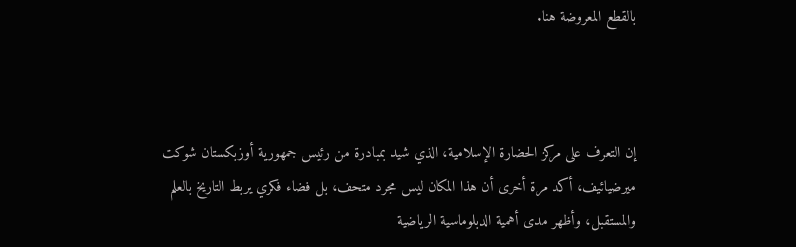بالقطع المعروضة هنا.



إن التعرف على مركز الحضارة الإسلامية، الذي شيد بمبادرة من رئيس جمهورية أوزبكستان شوكت ميرضيائيف، أكد مرة أخرى أن هذا المكان ليس مجرد متحف، بل فضاء فكري يربط التاريخ بالعلم والمستقبل، وأظهر مدى أهمية الدبلوماسية الرياضية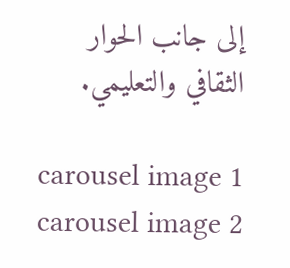إلى جانب الحوار الثقافي والتعليمي.

carousel image 1
carousel image 2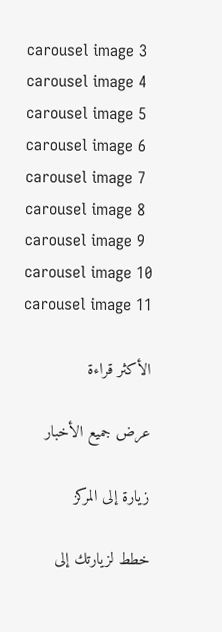carousel image 3
carousel image 4
carousel image 5
carousel image 6
carousel image 7
carousel image 8
carousel image 9
carousel image 10
carousel image 11

الأكثر قراءة

عرض جميع الأخبار

زيارة إلى المركز

خطط لزيارتك إلى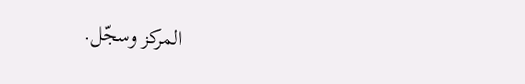المركز وسجّل.